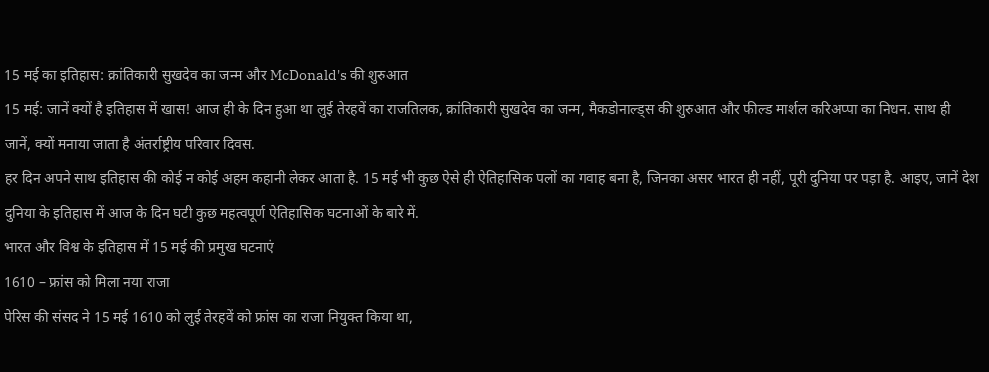15 मई का इतिहास: क्रांतिकारी सुखदेव का जन्म और McDonald's की शुरुआत
15 मई: जानें क्यों है इतिहास में खास! आज ही के दिन हुआ था लुई तेरहवें का राजतिलक, क्रांतिकारी सुखदेव का जन्म, मैकडोनाल्ड्स की शुरुआत और फील्ड मार्शल करिअप्पा का निधन. साथ ही जानें, क्यों मनाया जाता है अंतर्राष्ट्रीय परिवार दिवस.
हर दिन अपने साथ इतिहास की कोई न कोई अहम कहानी लेकर आता है. 15 मई भी कुछ ऐसे ही ऐतिहासिक पलों का गवाह बना है, जिनका असर भारत ही नहीं, पूरी दुनिया पर पड़ा है. आइए, जानें देश दुनिया के इतिहास में आज के दिन घटी कुछ महत्वपूर्ण ऐतिहासिक घटनाओं के बारे में.
भारत और विश्व के इतिहास में 15 मई की प्रमुख घटनाएं
1610 – फ्रांस को मिला नया राजा
पेरिस की संसद ने 15 मई 1610 को लुई तेरहवें को फ्रांस का राजा नियुक्त किया था,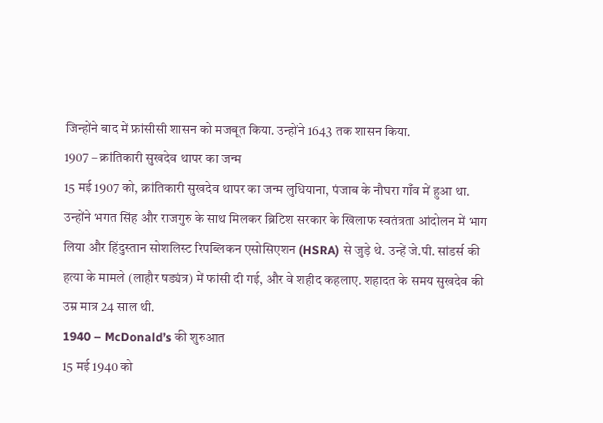जिन्होंने बाद में फ्रांसीसी शासन को मजबूत किया. उन्होंने 1643 तक शासन किया.
1907 – क्रांतिकारी सुखदेव थापर का जन्म
15 मई 1907 को, क्रांतिकारी सुखदेव थापर का जन्म लुधियाना, पंजाब के नौघरा गाँव में हुआ था. उन्होंने भगत सिंह और राजगुरु के साथ मिलकर ब्रिटिश सरकार के खिलाफ स्वतंत्रता आंदोलन में भाग लिया और हिंदुस्तान सोशलिस्ट रिपब्लिकन एसोसिएशन (HSRA) से जुड़े थे. उन्हें जे.पी. सांडर्स की हत्या के मामले (लाहौर षड्यंत्र) में फांसी दी गई, और वे शहीद कहलाए. शहादत के समय सुखदेव की उम्र मात्र 24 साल थी.
1940 – McDonald’s की शुरुआत
15 मई 1940 को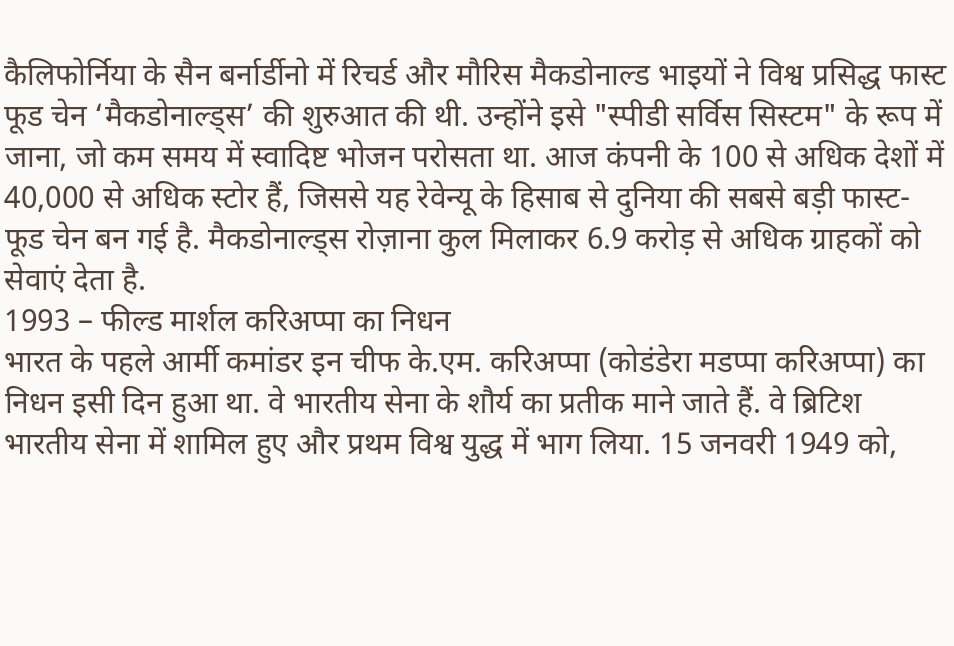कैलिफोर्निया के सैन बर्नार्डीनो में रिचर्ड और मौरिस मैकडोनाल्ड भाइयों ने विश्व प्रसिद्ध फास्ट फूड चेन ‘मैकडोनाल्ड्स’ की शुरुआत की थी. उन्होंने इसे "स्पीडी सर्विस सिस्टम" के रूप में जाना, जो कम समय में स्वादिष्ट भोजन परोसता था. आज कंपनी के 100 से अधिक देशों में 40,000 से अधिक स्टोर हैं, जिससे यह रेवेन्यू के हिसाब से दुनिया की सबसे बड़ी फास्ट-फूड चेन बन गई है. मैकडोनाल्ड्स रोज़ाना कुल मिलाकर 6.9 करोड़ से अधिक ग्राहकों को सेवाएं देता है.
1993 – फील्ड मार्शल करिअप्पा का निधन
भारत के पहले आर्मी कमांडर इन चीफ के.एम. करिअप्पा (कोडंडेरा मडप्पा करिअप्पा) का निधन इसी दिन हुआ था. वे भारतीय सेना के शौर्य का प्रतीक माने जाते हैं. वे ब्रिटिश भारतीय सेना में शामिल हुए और प्रथम विश्व युद्ध में भाग लिया. 15 जनवरी 1949 को,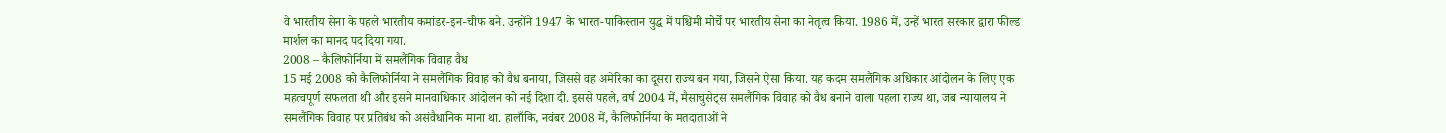वे भारतीय सेना के पहले भारतीय कमांडर-इन-चीफ बने. उन्होंने 1947 के भारत-पाकिस्तान युद्ध में पश्चिमी मोर्चे पर भारतीय सेना का नेतृत्व किया. 1986 में, उन्हें भारत सरकार द्वारा फील्ड मार्शल का मानद पद दिया गया.
2008 – कैलिफोर्निया में समलैंगिक विवाह वैध
15 मई 2008 को कैलिफोर्निया ने समलैंगिक विवाह को वैध बनाया, जिससे वह अमेरिका का दूसरा राज्य बन गया, जिसने ऐसा किया. यह कदम समलैंगिक अधिकार आंदोलन के लिए एक महत्वपूर्ण सफलता थी और इसने मानवाधिकार आंदोलन को नई दिशा दी. इससे पहले, वर्ष 2004 में, मैसाचुसेट्स समलैंगिक विवाह को वैध बनाने वाला पहला राज्य था, जब न्यायालय ने समलैंगिक विवाह पर प्रतिबंध को असंवैधानिक माना था. हालाँकि, नवंबर 2008 में, कैलिफोर्निया के मतदाताओं ने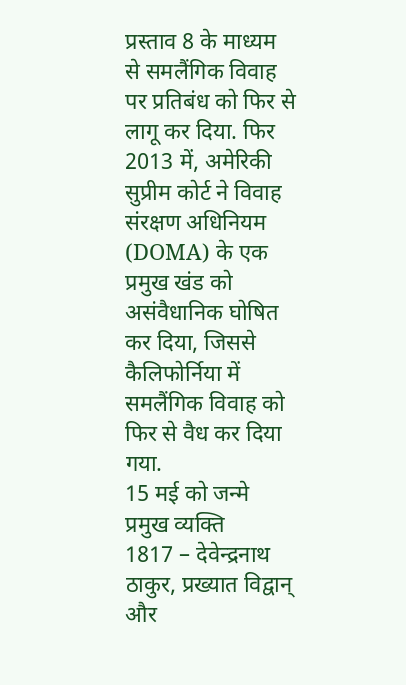प्रस्ताव 8 के माध्यम से समलैंगिक विवाह पर प्रतिबंध को फिर से लागू कर दिया. फिर 2013 में, अमेरिकी सुप्रीम कोर्ट ने विवाह संरक्षण अधिनियम (DOMA) के एक प्रमुख खंड को असंवैधानिक घोषित कर दिया, जिससे कैलिफोर्निया में समलैंगिक विवाह को फिर से वैध कर दिया गया.
15 मई को जन्मे प्रमुख व्यक्ति
1817 – देवेन्द्रनाथ ठाकुर, प्रख्यात विद्वान् और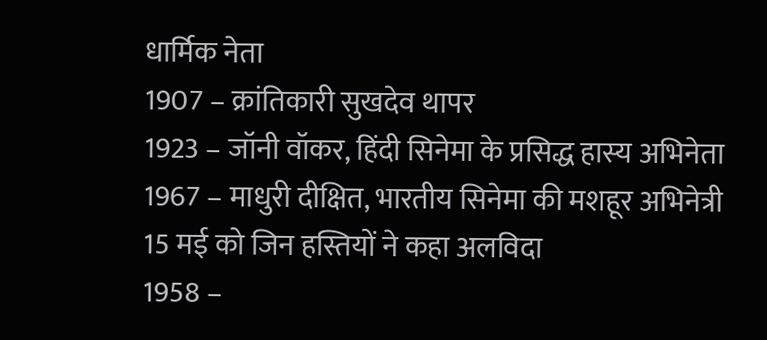धार्मिक नेता
1907 – क्रांतिकारी सुखदेव थापर
1923 – जॉनी वॉकर, हिंदी सिनेमा के प्रसिद्ध हास्य अभिनेता
1967 – माधुरी दीक्षित, भारतीय सिनेमा की मशहूर अभिनेत्री
15 मई को जिन हस्तियों ने कहा अलविदा
1958 –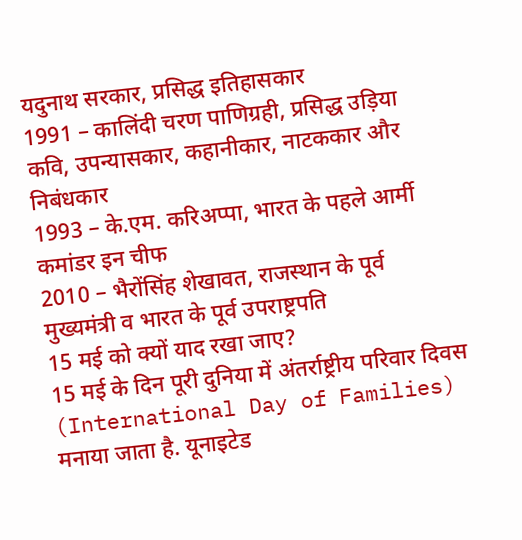यदुनाथ सरकार, प्रसिद्ध इतिहासकार
1991 – कालिंदी चरण पाणिग्रही, प्रसिद्ध उड़िया कवि, उपन्यासकार, कहानीकार, नाटककार और निबंधकार
1993 – के.एम. करिअप्पा, भारत के पहले आर्मी कमांडर इन चीफ
2010 – भैरोंसिंह शेखावत, राजस्थान के पूर्व मुख्यमंत्री व भारत के पूर्व उपराष्ट्रपति
15 मई को क्यों याद रखा जाए?
15 मई के दिन पूरी दुनिया में अंतर्राष्ट्रीय परिवार दिवस (International Day of Families) मनाया जाता है. यूनाइटेड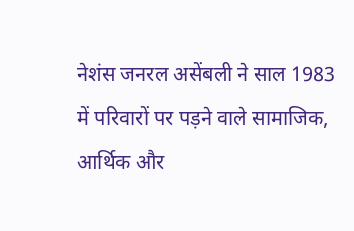नेशंस जनरल असेंबली ने साल 1983 में परिवारों पर पड़ने वाले सामाजिक, आर्थिक और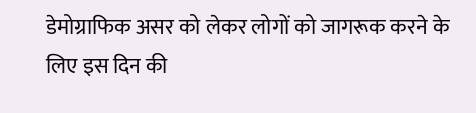डेमोग्राफिक असर को लेकर लोगों को जागरूक करने के लिए इस दिन की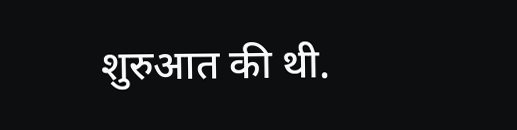शुरुआत की थी.